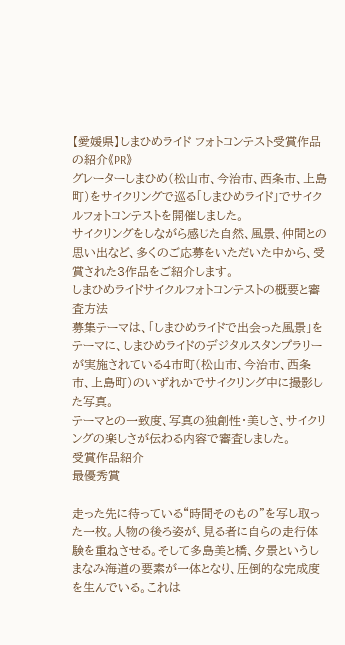【愛媛県】しまひめライド フォトコンテスト受賞作品の紹介《PR》
グレーターしまひめ(松山市、今治市、西条市、上島町)をサイクリングで巡る「しまひめライド」でサイクルフォトコンテストを開催しました。
サイクリングをしながら感じた自然、風景、仲間との思い出など、多くのご応募をいただいた中から、受賞された3作品をご紹介します。
しまひめライドサイクルフォトコンテストの概要と審査方法
募集テーマは、「しまひめライドで出会った風景」をテーマに、しまひめライドのデジタルスタンプラリーが実施されている4市町(松山市、今治市、西条市、上島町)のいずれかでサイクリング中に撮影した写真。
テーマとの一致度、写真の独創性・美しさ、サイクリングの楽しさが伝わる内容で審査しました。
受賞作品紹介
最優秀賞

走った先に待っている“時間そのもの”を写し取った一枚。人物の後ろ姿が、見る者に自らの走行体験を重ねさせる。そして多島美と橋、夕景というしまなみ海道の要素が一体となり、圧倒的な完成度を生んでいる。これは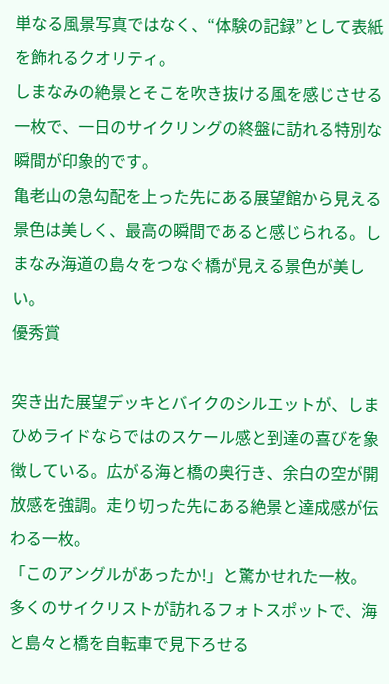単なる風景写真ではなく、“体験の記録”として表紙を飾れるクオリティ。
しまなみの絶景とそこを吹き抜ける風を感じさせる一枚で、一日のサイクリングの終盤に訪れる特別な瞬間が印象的です。
亀老山の急勾配を上った先にある展望館から見える景色は美しく、最高の瞬間であると感じられる。しまなみ海道の島々をつなぐ橋が見える景色が美しい。
優秀賞

突き出た展望デッキとバイクのシルエットが、しまひめライドならではのスケール感と到達の喜びを象徴している。広がる海と橋の奥行き、余白の空が開放感を強調。走り切った先にある絶景と達成感が伝わる一枚。
「このアングルがあったか!」と驚かせれた一枚。多くのサイクリストが訪れるフォトスポットで、海と島々と橋を自転車で見下ろせる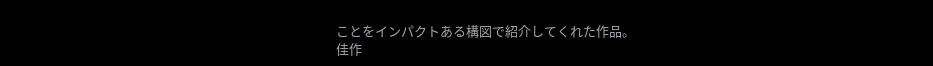ことをインパクトある構図で紹介してくれた作品。
佳作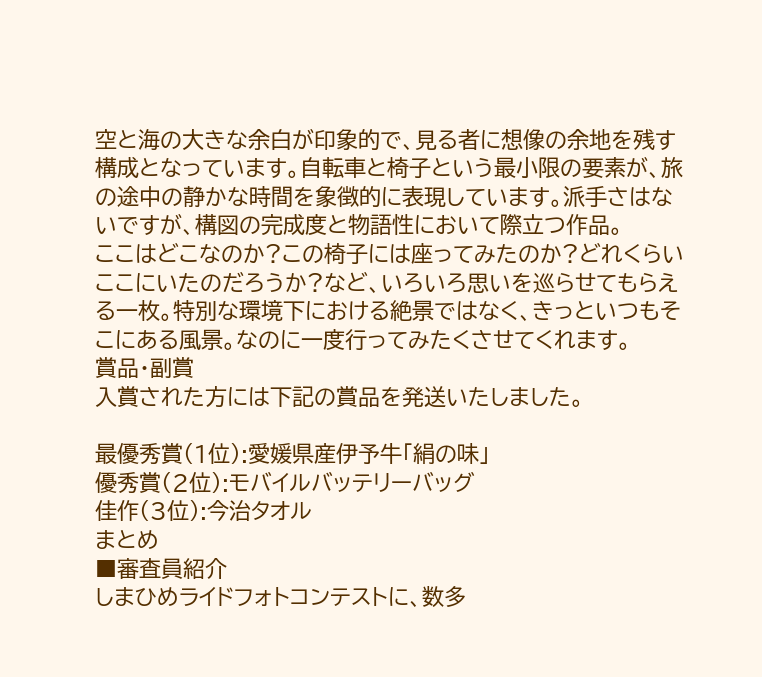空と海の大きな余白が印象的で、見る者に想像の余地を残す構成となっています。自転車と椅子という最小限の要素が、旅の途中の静かな時間を象徴的に表現しています。派手さはないですが、構図の完成度と物語性において際立つ作品。
ここはどこなのか?この椅子には座ってみたのか?どれくらいここにいたのだろうか?など、いろいろ思いを巡らせてもらえる一枚。特別な環境下における絶景ではなく、きっといつもそこにある風景。なのに一度行ってみたくさせてくれます。
賞品・副賞
入賞された方には下記の賞品を発送いたしました。

最優秀賞(1位):愛媛県産伊予牛「絹の味」
優秀賞(2位):モバイルバッテリーバッグ
佳作(3位):今治タオル
まとめ
■審査員紹介
しまひめライドフォトコンテストに、数多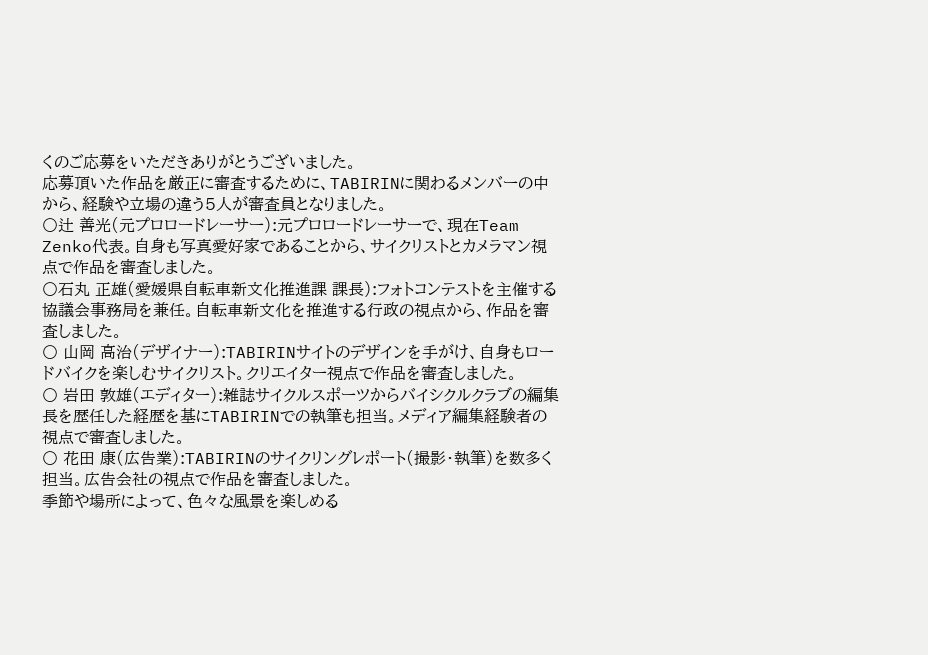くのご応募をいただきありがとうございました。
応募頂いた作品を厳正に審査するために、TABIRINに関わるメンバーの中から、経験や立場の違う5人が審査員となりました。
〇辻 善光(元プロロードレーサー):元プロロードレーサーで、現在Team Zenko代表。自身も写真愛好家であることから、サイクリストとカメラマン視点で作品を審査しました。
〇石丸 正雄(愛媛県自転車新文化推進課 課長):フォトコンテストを主催する協議会事務局を兼任。自転車新文化を推進する行政の視点から、作品を審査しました。
〇 山岡 高治(デザイナー):TABIRINサイトのデザインを手がけ、自身もロードバイクを楽しむサイクリスト。クリエイター視点で作品を審査しました。
〇 岩田 敦雄(エディター):雑誌サイクルスポーツからバイシクルクラブの編集長を歴任した経歴を基にTABIRINでの執筆も担当。メディア編集経験者の視点で審査しました。
〇 花田 康(広告業):TABIRINのサイクリングレポート(撮影・執筆)を数多く担当。広告会社の視点で作品を審査しました。
季節や場所によって、色々な風景を楽しめる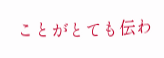ことがとても伝わ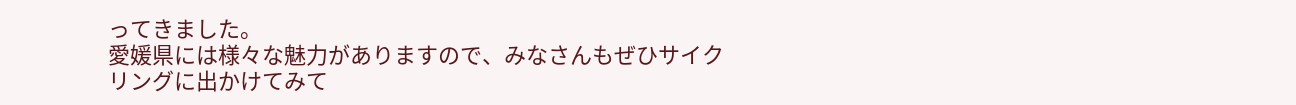ってきました。
愛媛県には様々な魅力がありますので、みなさんもぜひサイクリングに出かけてみて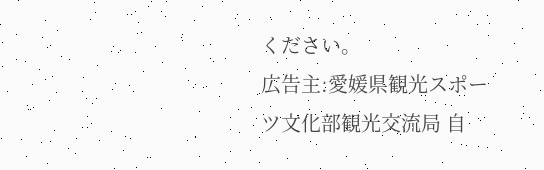ください。
広告主:愛媛県観光スポーツ文化部観光交流局 自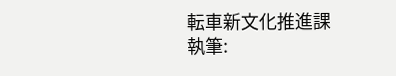転車新文化推進課
執筆: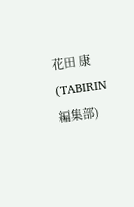花田 康(TABIRIN編集部)